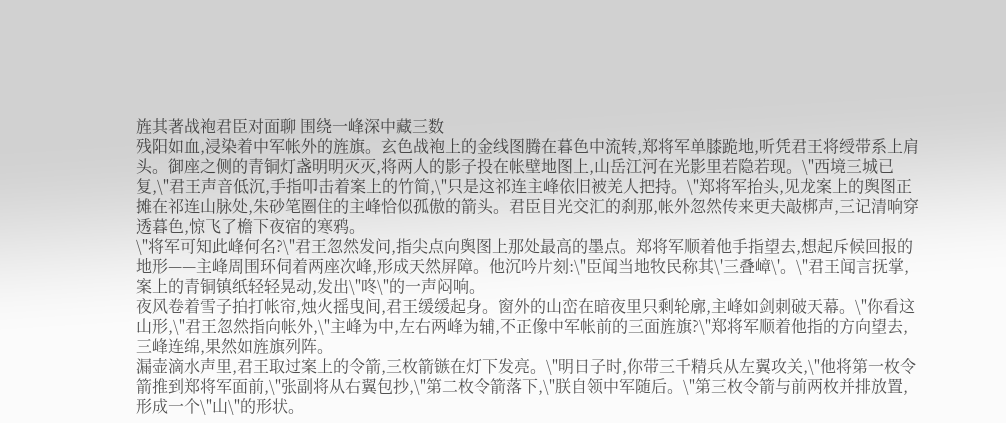旌其著战袍君臣对面聊 围绕一峰深中藏三数
残阳如血,浸染着中军帐外的旌旗。玄色战袍上的金线图腾在暮色中流转,郑将军单膝跪地,听凭君王将绶带系上肩头。御座之侧的青铜灯盏明明灭灭,将两人的影子投在帐壁地图上,山岳江河在光影里若隐若现。\"西境三城已复,\"君王声音低沉,手指叩击着案上的竹简,\"只是这祁连主峰依旧被羌人把持。\"郑将军抬头,见龙案上的舆图正摊在祁连山脉处,朱砂笔圈住的主峰恰似孤傲的箭头。君臣目光交汇的刹那,帐外忽然传来更夫敲梆声,三记清响穿透暮色,惊飞了檐下夜宿的寒鸦。
\"将军可知此峰何名?\"君王忽然发问,指尖点向舆图上那处最高的墨点。郑将军顺着他手指望去,想起斥候回报的地形——主峰周围环伺着两座次峰,形成天然屏障。他沉吟片刻:\"臣闻当地牧民称其\'三叠嶂\'。\"君王闻言抚掌,案上的青铜镇纸轻轻晃动,发出\"咚\"的一声闷响。
夜风卷着雪子拍打帐帘,烛火摇曳间,君王缓缓起身。窗外的山峦在暗夜里只剩轮廓,主峰如剑刺破天幕。\"你看这山形,\"君王忽然指向帐外,\"主峰为中,左右两峰为辅,不正像中军帐前的三面旌旗?\"郑将军顺着他指的方向望去,三峰连绵,果然如旌旗列阵。
漏壶滴水声里,君王取过案上的令箭,三枚箭镞在灯下发亮。\"明日子时,你带三千精兵从左翼攻关,\"他将第一枚令箭推到郑将军面前,\"张副将从右翼包抄,\"第二枚令箭落下,\"朕自领中军随后。\"第三枚令箭与前两枚并排放置,形成一个\"山\"的形状。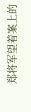郑将军望着案上的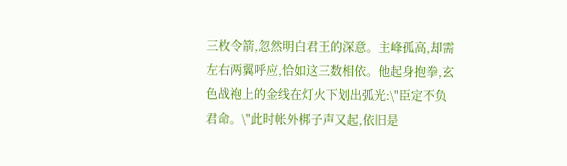三枚令箭,忽然明白君王的深意。主峰孤高,却需左右两翼呼应,恰如这三数相依。他起身抱拳,玄色战袍上的金线在灯火下划出弧光:\"臣定不负君命。\"此时帐外梆子声又起,依旧是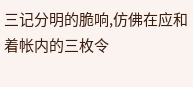三记分明的脆响,仿佛在应和着帐内的三枚令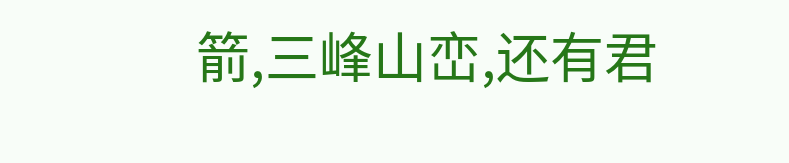箭,三峰山峦,还有君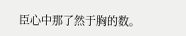臣心中那了然于胸的数。